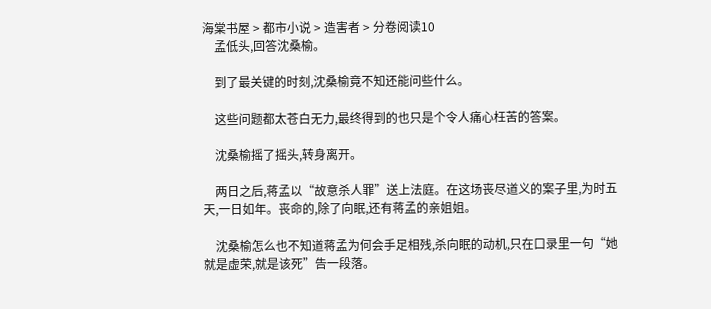海棠书屋 > 都市小说 > 造害者 > 分卷阅读10
    孟低头,回答沈桑榆。

    到了最关键的时刻,沈桑榆竟不知还能问些什么。

    这些问题都太苍白无力,最终得到的也只是个令人痛心枉苦的答案。

    沈桑榆摇了摇头,转身离开。

    两日之后,蒋孟以“故意杀人罪”送上法庭。在这场丧尽道义的案子里,为时五天,一日如年。丧命的,除了向眠,还有蒋孟的亲姐姐。

    沈桑榆怎么也不知道蒋孟为何会手足相残,杀向眠的动机,只在口录里一句“她就是虚荣,就是该死”告一段落。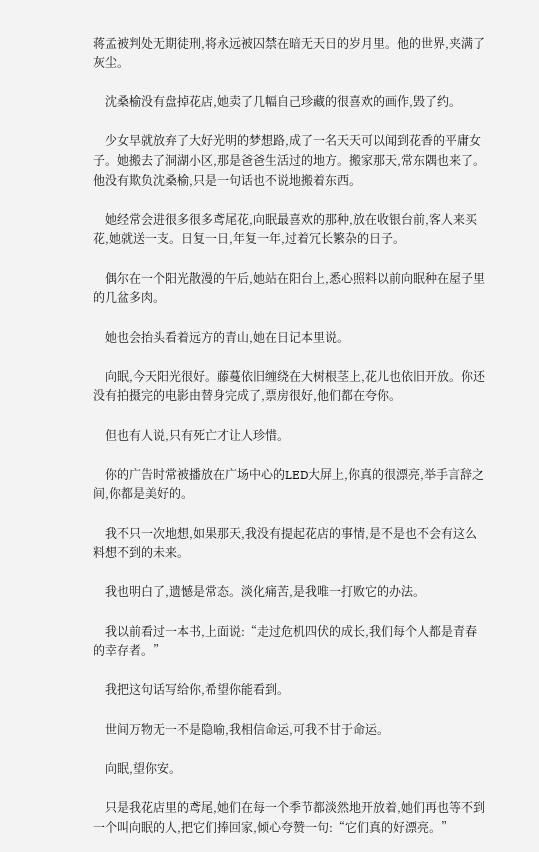蒋孟被判处无期徒刑,将永远被囚禁在暗无天日的岁月里。他的世界,夹满了灰尘。

    沈桑榆没有盘掉花店,她卖了几幅自己珍藏的很喜欢的画作,毁了约。

    少女早就放弃了大好光明的梦想路,成了一名天天可以闻到花香的平庸女子。她搬去了洞湖小区,那是爸爸生活过的地方。搬家那天,常东隅也来了。他没有欺负沈桑榆,只是一句话也不说地搬着东西。

    她经常会进很多很多鸢尾花,向眠最喜欢的那种,放在收银台前,客人来买花,她就送一支。日复一日,年复一年,过着冗长繁杂的日子。

    偶尔在一个阳光散漫的午后,她站在阳台上,悉心照料以前向眠种在屋子里的几盆多肉。

    她也会抬头看着远方的青山,她在日记本里说。

    向眠,今天阳光很好。藤蔓依旧缠绕在大树根茎上,花儿也依旧开放。你还没有拍摄完的电影由替身完成了,票房很好,他们都在夸你。

    但也有人说,只有死亡才让人珍惜。

    你的广告时常被播放在广场中心的LED大屏上,你真的很漂亮,举手言辞之间,你都是美好的。

    我不只一次地想,如果那天,我没有提起花店的事情,是不是也不会有这么料想不到的未来。

    我也明白了,遗憾是常态。淡化痛苦,是我唯一打败它的办法。

    我以前看过一本书,上面说:“走过危机四伏的成长,我们每个人都是青春的幸存者。”

    我把这句话写给你,希望你能看到。

    世间万物无一不是隐喻,我相信命运,可我不甘于命运。

    向眠,望你安。

    只是我花店里的鸢尾,她们在每一个季节都淡然地开放着,她们再也等不到一个叫向眠的人,把它们捧回家,倾心夸赞一句:“它们真的好漂亮。”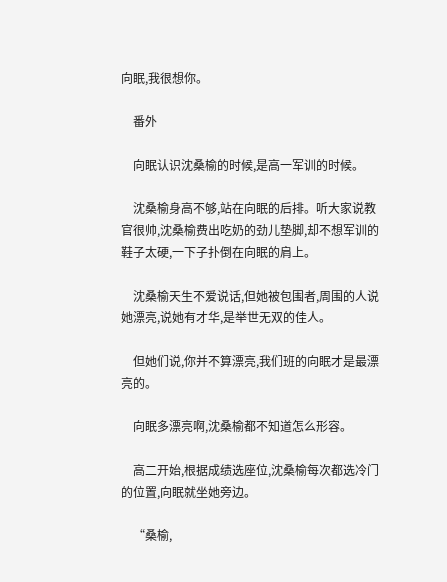向眠,我很想你。

    番外

    向眠认识沈桑榆的时候,是高一军训的时候。

    沈桑榆身高不够,站在向眠的后排。听大家说教官很帅,沈桑榆费出吃奶的劲儿垫脚,却不想军训的鞋子太硬,一下子扑倒在向眠的肩上。

    沈桑榆天生不爱说话,但她被包围者,周围的人说她漂亮,说她有才华,是举世无双的佳人。

    但她们说,你并不算漂亮,我们班的向眠才是最漂亮的。

    向眠多漂亮啊,沈桑榆都不知道怎么形容。

    高二开始,根据成绩选座位,沈桑榆每次都选冷门的位置,向眠就坐她旁边。

    “桑榆,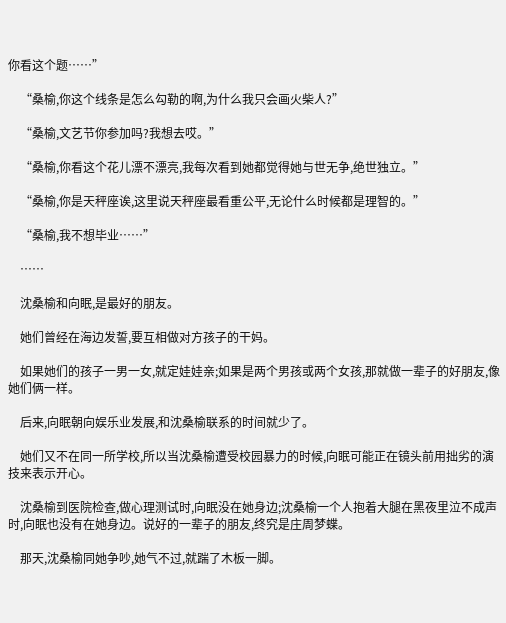你看这个题……”

    “桑榆,你这个线条是怎么勾勒的啊,为什么我只会画火柴人?”

    “桑榆,文艺节你参加吗?我想去哎。”

    “桑榆,你看这个花儿漂不漂亮,我每次看到她都觉得她与世无争,绝世独立。”

    “桑榆,你是天秤座诶,这里说天秤座最看重公平,无论什么时候都是理智的。”

    “桑榆,我不想毕业……”

    ……

    沈桑榆和向眠,是最好的朋友。

    她们曾经在海边发誓,要互相做对方孩子的干妈。

    如果她们的孩子一男一女,就定娃娃亲;如果是两个男孩或两个女孩,那就做一辈子的好朋友,像她们俩一样。

    后来,向眠朝向娱乐业发展,和沈桑榆联系的时间就少了。

    她们又不在同一所学校,所以当沈桑榆遭受校园暴力的时候,向眠可能正在镜头前用拙劣的演技来表示开心。

    沈桑榆到医院检查,做心理测试时,向眠没在她身边;沈桑榆一个人抱着大腿在黑夜里泣不成声时,向眠也没有在她身边。说好的一辈子的朋友,终究是庄周梦蝶。

    那天,沈桑榆同她争吵,她气不过,就踹了木板一脚。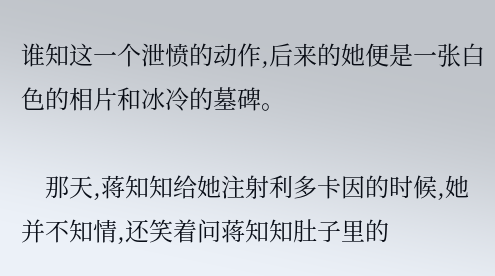谁知这一个泄愤的动作,后来的她便是一张白色的相片和冰冷的墓碑。

    那天,蒋知知给她注射利多卡因的时候,她并不知情,还笑着问蒋知知肚子里的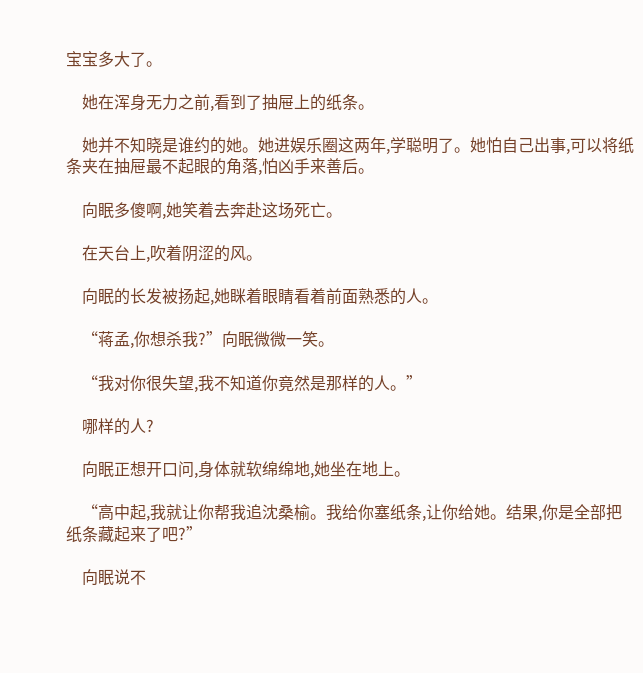宝宝多大了。

    她在浑身无力之前,看到了抽屉上的纸条。

    她并不知晓是谁约的她。她进娱乐圈这两年,学聪明了。她怕自己出事,可以将纸条夹在抽屉最不起眼的角落,怕凶手来善后。

    向眠多傻啊,她笑着去奔赴这场死亡。

    在天台上,吹着阴涩的风。

    向眠的长发被扬起,她眯着眼睛看着前面熟悉的人。

    “蒋孟,你想杀我?”向眠微微一笑。

    “我对你很失望,我不知道你竟然是那样的人。”

    哪样的人?

    向眠正想开口问,身体就软绵绵地,她坐在地上。

    “高中起,我就让你帮我追沈桑榆。我给你塞纸条,让你给她。结果,你是全部把纸条藏起来了吧?”

    向眠说不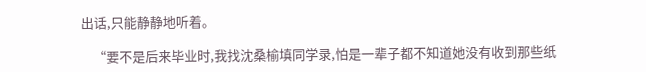出话,只能静静地听着。

    “要不是后来毕业时,我找沈桑榆填同学录,怕是一辈子都不知道她没有收到那些纸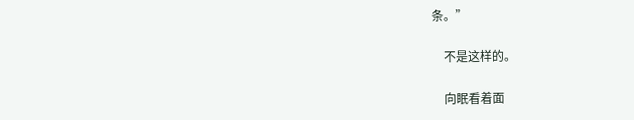条。”

    不是这样的。

    向眠看着面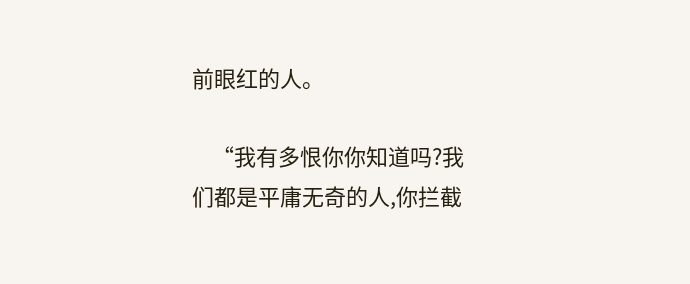前眼红的人。

    “我有多恨你你知道吗?我们都是平庸无奇的人,你拦截